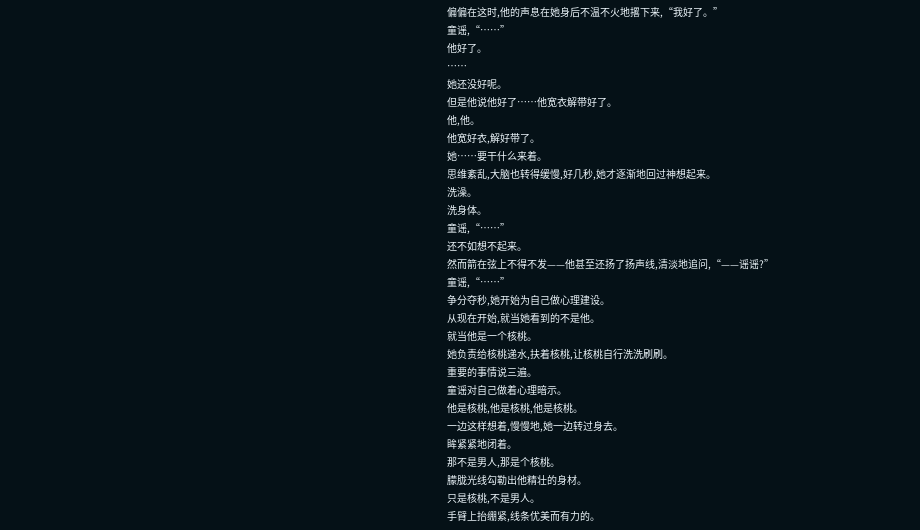偏偏在这时,他的声息在她身后不温不火地撂下来,“我好了。”
童谣,“……”
他好了。
……
她还没好呢。
但是他说他好了……他宽衣解带好了。
他,他。
他宽好衣,解好带了。
她……要干什么来着。
思维紊乱,大脑也转得缓慢,好几秒,她才逐渐地回过神想起来。
洗澡。
洗身体。
童谣,“……”
还不如想不起来。
然而箭在弦上不得不发——他甚至还扬了扬声线,清淡地追问,“——谣谣?”
童谣,“……”
争分夺秒,她开始为自己做心理建设。
从现在开始,就当她看到的不是他。
就当他是一个核桃。
她负责给核桃递水,扶着核桃,让核桃自行洗洗刷刷。
重要的事情说三遍。
童谣对自己做着心理暗示。
他是核桃,他是核桃,他是核桃。
一边这样想着,慢慢地,她一边转过身去。
眸紧紧地闭着。
那不是男人,那是个核桃。
朦胧光线勾勒出他精壮的身材。
只是核桃,不是男人。
手臂上抬绷紧,线条优美而有力的。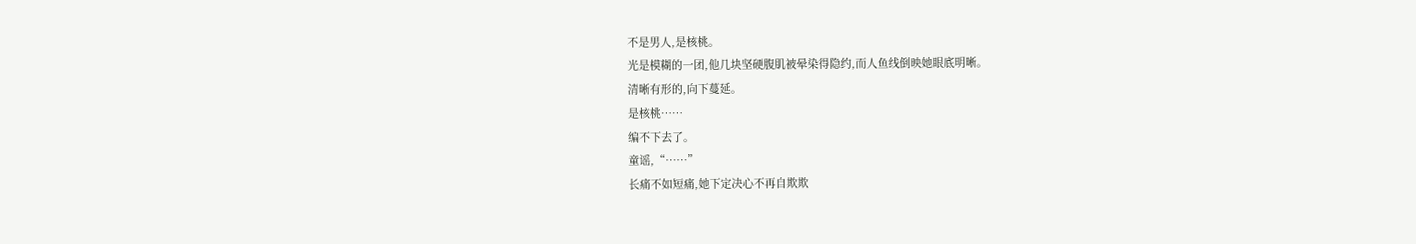不是男人,是核桃。
光是模糊的一团,他几块坚硬腹肌被晕染得隐约,而人鱼线倒映她眼底明晰。
清晰有形的,向下蔓延。
是核桃……
编不下去了。
童谣,“……”
长痛不如短痛,她下定决心不再自欺欺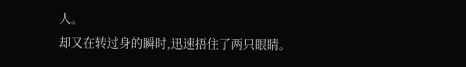人。
却又在转过身的瞬时,迅速捂住了两只眼睛。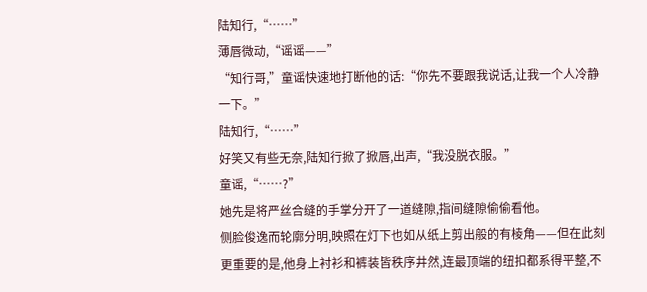陆知行,“……”
薄唇微动,“谣谣——”
“知行哥,”童谣快速地打断他的话:“你先不要跟我说话,让我一个人冷静一下。”
陆知行,“……”
好笑又有些无奈,陆知行掀了掀唇,出声,“我没脱衣服。”
童谣,“……?”
她先是将严丝合缝的手掌分开了一道缝隙,指间缝隙偷偷看他。
侧脸俊逸而轮廓分明,映照在灯下也如从纸上剪出般的有棱角——但在此刻更重要的是,他身上衬衫和裤装皆秩序井然,连最顶端的纽扣都系得平整,不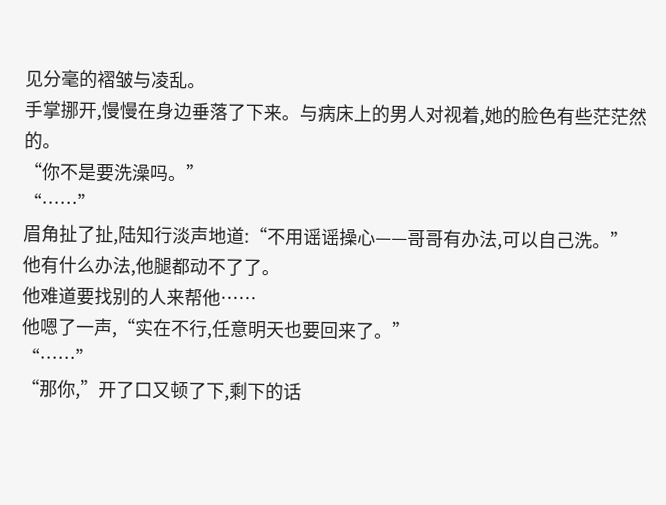见分毫的褶皱与凌乱。
手掌挪开,慢慢在身边垂落了下来。与病床上的男人对视着,她的脸色有些茫茫然的。
“你不是要洗澡吗。”
“……”
眉角扯了扯,陆知行淡声地道:“不用谣谣操心——哥哥有办法,可以自己洗。”
他有什么办法,他腿都动不了了。
他难道要找别的人来帮他……
他嗯了一声,“实在不行,任意明天也要回来了。”
“……”
“那你,”开了口又顿了下,剩下的话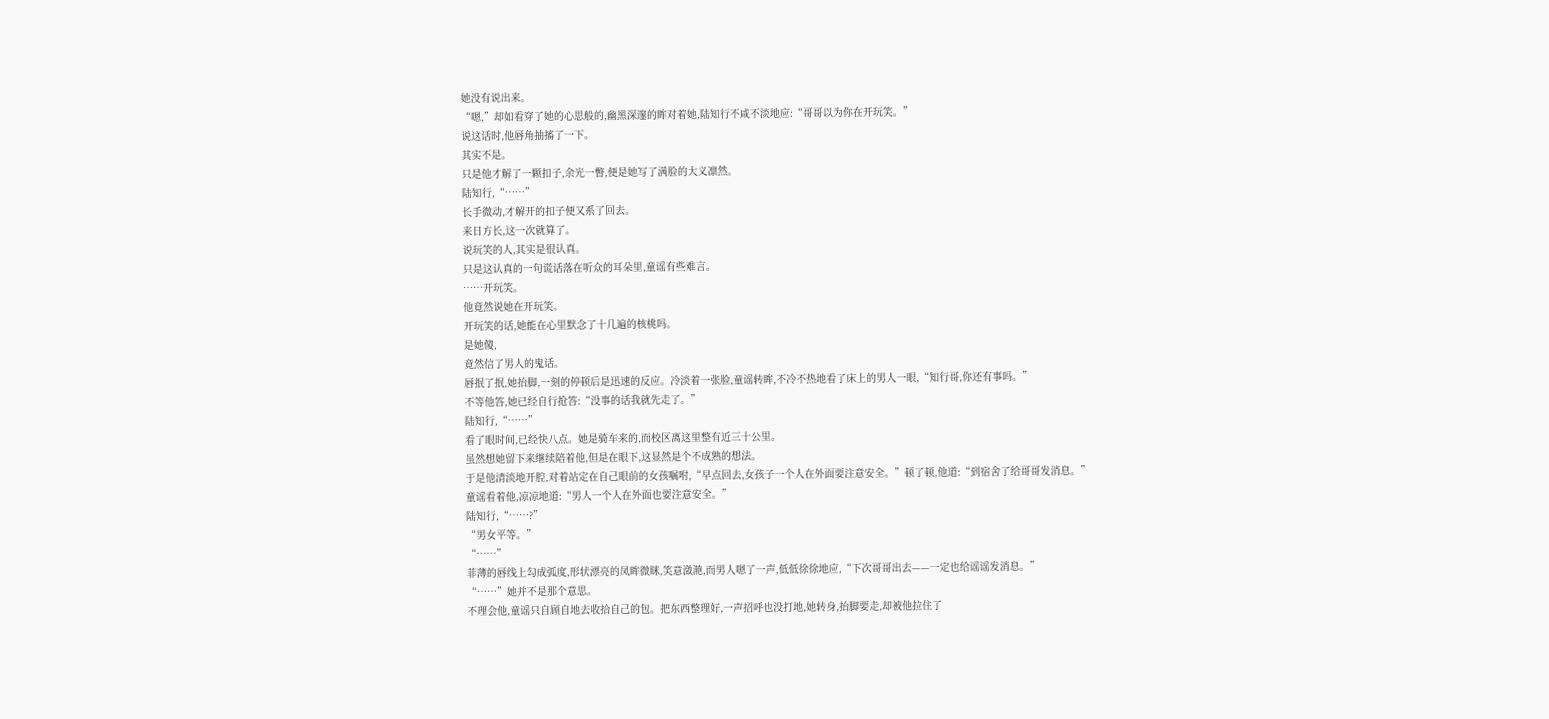她没有说出来。
“嗯,”却如看穿了她的心思般的,幽黑深邃的眸对着她,陆知行不咸不淡地应:“哥哥以为你在开玩笑。”
说这话时,他唇角抽搐了一下。
其实不是。
只是他才解了一颗扣子,余光一瞥,便是她写了满脸的大义凛然。
陆知行,“……”
长手微动,才解开的扣子便又系了回去。
来日方长,这一次就算了。
说玩笑的人,其实是很认真。
只是这认真的一句谎话落在听众的耳朵里,童谣有些难言。
……开玩笑。
他竟然说她在开玩笑。
开玩笑的话,她能在心里默念了十几遍的核桃吗。
是她傻,
竟然信了男人的鬼话。
唇抿了抿,她抬脚,一刻的停顿后是迅速的反应。冷淡着一张脸,童谣转眸,不冷不热地看了床上的男人一眼,“知行哥,你还有事吗。”
不等他答,她已经自行抢答:“没事的话我就先走了。”
陆知行,“……”
看了眼时间,已经快八点。她是骑车来的,而校区离这里整有近三十公里。
虽然想她留下来继续陪着他,但是在眼下,这显然是个不成熟的想法。
于是他清淡地开腔,对着站定在自己眼前的女孩嘱咐,“早点回去,女孩子一个人在外面要注意安全。”顿了顿,他道:“到宿舍了给哥哥发消息。”
童谣看着他,凉凉地道:“男人一个人在外面也要注意安全。”
陆知行,“……?”
“男女平等。”
“……”
菲薄的唇线上勾成弧度,形状漂亮的凤眸微眯,笑意潋滟,而男人嗯了一声,低低徐徐地应,“下次哥哥出去——一定也给谣谣发消息。”
“……”她并不是那个意思。
不理会他,童谣只自顾自地去收拾自己的包。把东西整理好,一声招呼也没打地,她转身,抬脚要走,却被他拉住了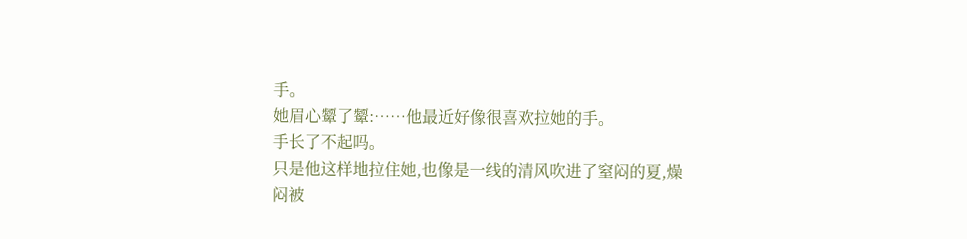手。
她眉心颦了颦:……他最近好像很喜欢拉她的手。
手长了不起吗。
只是他这样地拉住她,也像是一线的清风吹进了窒闷的夏,燥闷被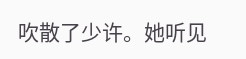吹散了少许。她听见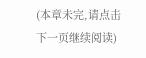(本章未完,请点击下一页继续阅读)